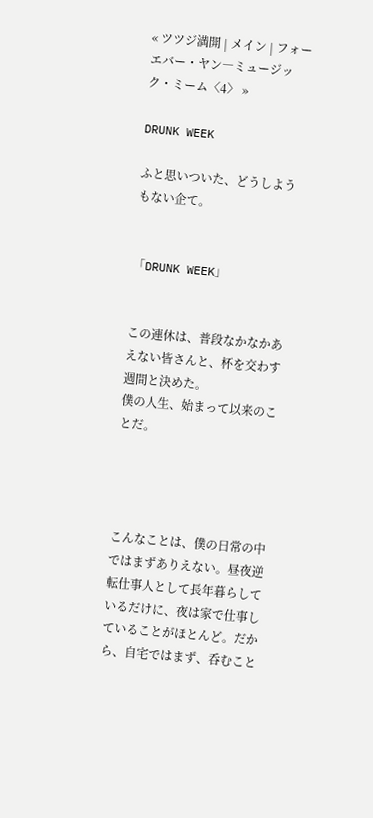« ツツジ満開 | メイン | フォーエバー・ヤン―ミュージック・ミーム〈4〉 »

DRUNK WEEK

ふと思いついた、どうしようもない企て。


「DRUNK WEEK」


この連休は、普段なかなかあえない皆さんと、杯を交わす週間と決めた。
僕の人生、始まって以来のことだ。




こんなことは、僕の日常の中ではまずありえない。昼夜逆転仕事人として長年暮らしているだけに、夜は家で仕事していることがほとんど。だから、自宅ではまず、呑むこと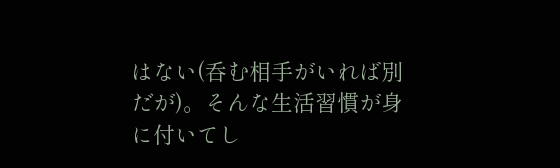はない(呑む相手がいれば別だが)。そんな生活習慣が身に付いてし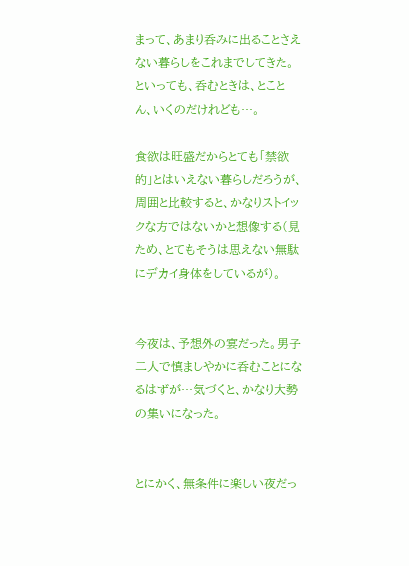まって、あまり呑みに出ることさえない暮らしをこれまでしてきた。といっても、呑むときは、とことん、いくのだけれども…。

食欲は旺盛だからとても「禁欲的」とはいえない暮らしだろうが、周囲と比較すると、かなりストイックな方ではないかと想像する(見ため、とてもそうは思えない無駄にデカイ身体をしているが)。


今夜は、予想外の宴だった。男子二人で慎ましやかに呑むことになるはずが…気づくと、かなり大勢の集いになった。


とにかく、無条件に楽しい夜だっ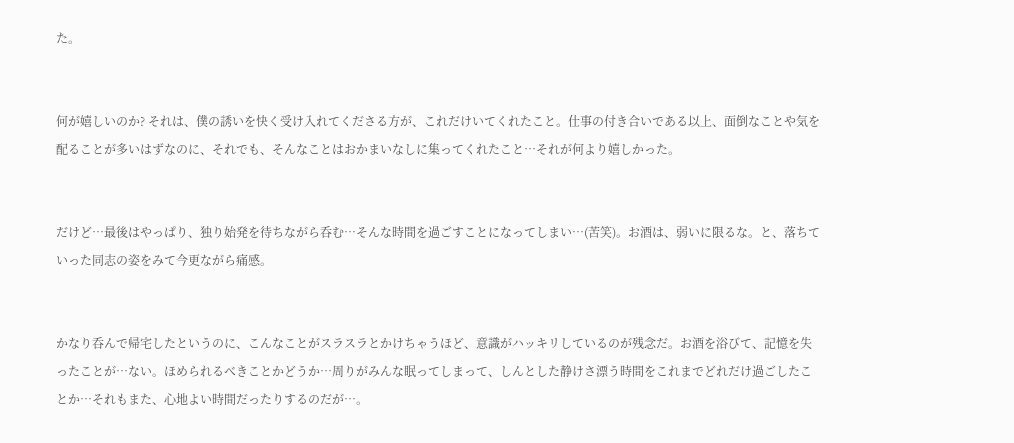た。


何が嬉しいのか? それは、僕の誘いを快く受け入れてくださる方が、これだけいてくれたこと。仕事の付き合いである以上、面倒なことや気を配ることが多いはずなのに、それでも、そんなことはおかまいなしに集ってくれたこと…それが何より嬉しかった。


だけど…最後はやっぱり、独り始発を待ちながら呑む…そんな時間を過ごすことになってしまい…(苦笑)。お酒は、弱いに限るな。と、落ちていった同志の姿をみて今更ながら痛感。


かなり呑んで帰宅したというのに、こんなことがスラスラとかけちゃうほど、意識がハッキリしているのが残念だ。お酒を浴びて、記憶を失ったことが…ない。ほめられるべきことかどうか…周りがみんな眠ってしまって、しんとした静けさ漂う時間をこれまでどれだけ過ごしたことか…それもまた、心地よい時間だったりするのだが…。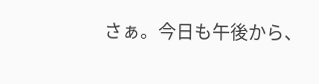さぁ。今日も午後から、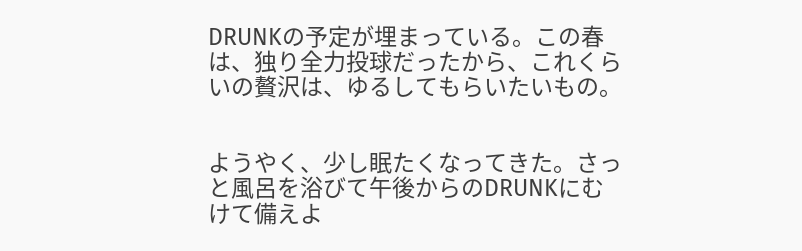DRUNKの予定が埋まっている。この春は、独り全力投球だったから、これくらいの贅沢は、ゆるしてもらいたいもの。


ようやく、少し眠たくなってきた。さっと風呂を浴びて午後からのDRUNKにむけて備えよ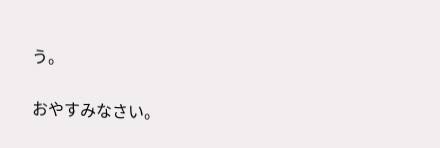う。

おやすみなさい。